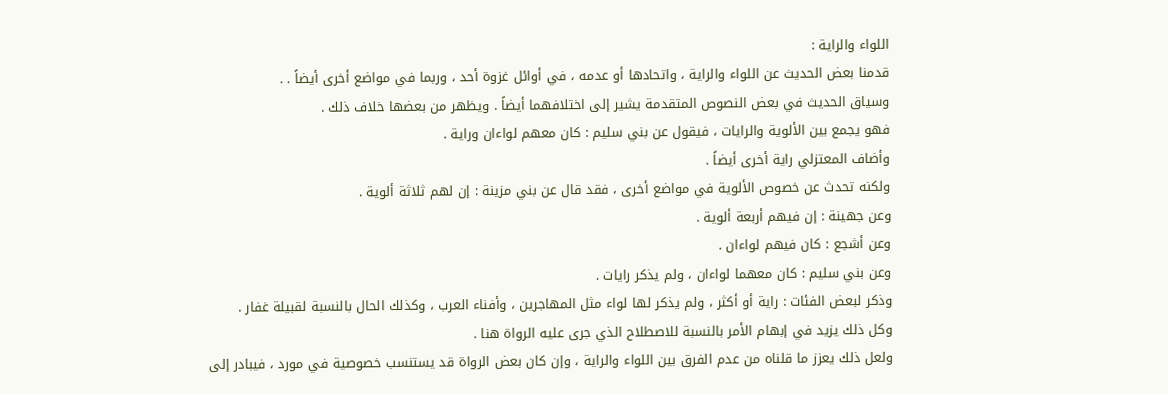اللواء والراية :
قدمنا بعض الحديث عن اللواء والراية ، واتحادها أو عدمه ، في أوائل غزوة أحد ، وربما في مواضع أخرى أيضاً . .
وسياق الحديث في بعض النصوص المتقدمة يشير إلى اختلافهما أيضاً . ويظهر من بعضها خلاف ذلك .
فهو يجمع بين الألوية والرايات ، فيقول عن بني سليم : كان معهم لواءان وراية .
وأضاف المعتزلي راية أخرى أيضاً .
ولكنه تحدث عن خصوص الألوية في مواضع أخرى ، فقد قال عن بني مزينة : إن لهم ثلاثة ألوية .
وعن جهينة : إن فيهم أربعة ألوية .
وعن أشجع : كان فيهم لواءان .
وعن بني سليم : كان معهما لواءان ، ولم يذكر رايات .
وذكر لبعض الفئات : راية أو أكثر ، ولم يذكر لها لواء مثل المهاجرين ، وأفناء العرب ، وكذلك الحال بالنسبة لقبيلة غفار .
وكل ذلك يزيد في إبهام الأمر بالنسبة للاصطلاح الذي جرى عليه الرواة هنا .
ولعل ذلك يعزز ما قلناه من عدم الفرق بين اللواء والراية ، وإن كان بعض الرواة قد يستنسب خصوصية في مورد ، فيبادر إلى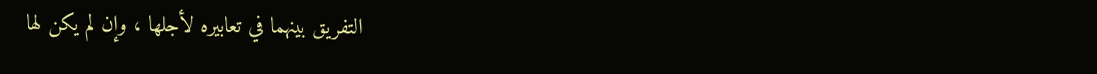التفريق بينهما في تعابيره لأجلها ، وإن لم يكن لها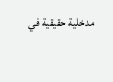مدخلية حقيقية في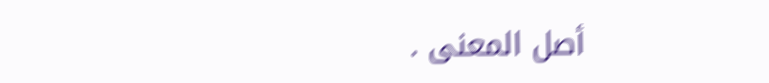أصل المعنى .